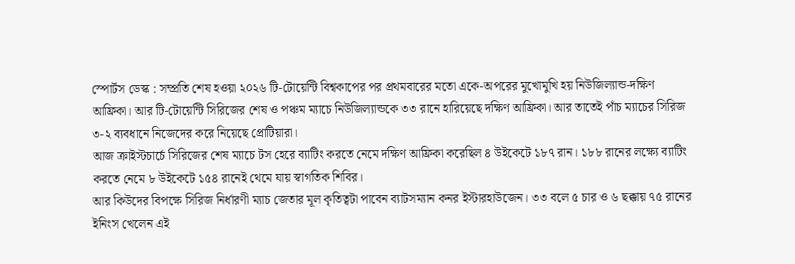স্পোর্টস ডেস্ক : সম্প্রতি শেষ হওয়া ২০২৬ টি-টোয়েন্টি বিশ্বকাপের পর প্রথমবারের মতো একে-অপরের মুখোমুখি হয় নিউজিল্যান্ড-দক্ষিণ আফ্রিকা। আর টি-টোয়েন্টি সিরিজের শেষ ও পঞ্চম ম্যাচে নিউজিল্যান্ডকে ৩৩ রানে হারিয়েছে দক্ষিণ আফ্রিকা। আর তাতেই পাঁচ ম্যাচের সিরিজ ৩-২ ব্যবধানে নিজেদের করে নিয়েছে প্রোটিয়ারা।
আজ ক্রাইস্টচার্চে সিরিজের শেষ ম্যাচে টস হেরে ব্যাটিং করতে নেমে দক্ষিণ আফ্রিকা করেছিল ৪ উইকেটে ১৮৭ রান। ১৮৮ রানের লক্ষ্যে ব্যাটিং করতে নেমে ৮ উইকেটে ১৫৪ রানেই থেমে যায় স্বাগতিক শিবির।
আর কিউদের বিপক্ষে সিরিজ নির্ধারণী ম্যাচ জেতার মূল কৃতিত্বটা পাবেন ব্যাটসম্যান কনর ইস্টারহাউজেন। ৩৩ বলে ৫ চার ও ৬ ছক্কায় ৭৫ রানের ইনিংস খেলেন এই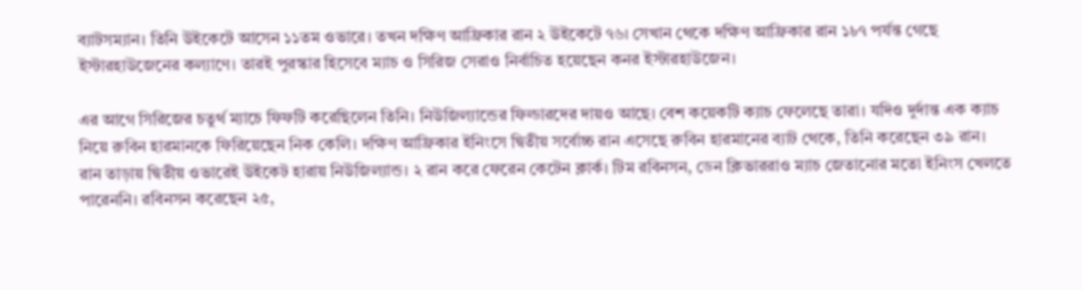ব্যাটসম্যান। তিনি উইকেটে আসেন ১১তম ওভারে। তখন দক্ষিণ আফ্রিকার রান ২ উইকেটে ৭৬। সেখান থেকে দক্ষিণ আফ্রিকার রান ১৮৭ পর্যন্ত গেছে ইস্টারহাউজেনের কল্যাণে। তারই পুরস্কার হিসেবে ম্যাচ ও সিরিজ সেরাও নির্বাচিত হয়েছেন কনর ইস্টারহাউজেন।

এর আগে সিরিজের চতুর্থ ম্যাচে ফিফটি করেছিলেন তিনি। নিউজিল্যান্ডের ফিল্ডারদের দায়ও আছে। বেশ কয়েকটি ক্যাচ ফেলেছে তারা। যদিও দুর্দান্ত এক ক্যাচ নিয়ে রুবিন হারমানকে ফিরিয়েছেন নিক কেলি। দক্ষিণ আফ্রিকার ইনিংসে দ্বিতীয় সর্বোচ্চ রান এসেছে রুবিন হারমানের ব্যাট থেকে, তিনি করেছেন ৩৯ রান।
রান তাড়ায় দ্বিতীয় ওভারেই উইকেট হারায় নিউজিল্যান্ড। ২ রান করে ফেরেন কেটেন ক্লার্ক। টিম রবিনসন, ডেন ক্লিভাররাও ম্যাচ জেতানোর মতো ইনিংস খেলতে পারেননি। রবিনসন করেছেন ২৫,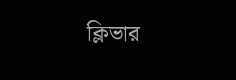ক্লিভার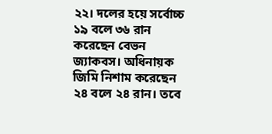২২। দলের হয়ে সর্বোচ্চ ১৯ বলে ৩৬ রান করেছেন বেভন জ্যাকবস। অধিনায়ক জিমি নিশাম করেছেন ২৪ বলে ২৪ রান। তবে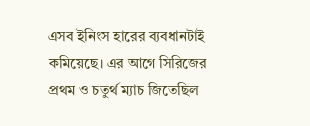এসব ইনিংস হারের ব্যবধানটাই কমিয়েছে। এর আগে সিরিজের প্রথম ও চতুর্থ ম্যাচ জিতেছিল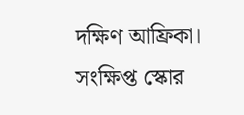দক্ষিণ আফ্রিকা।
সংক্ষিপ্ত স্কোর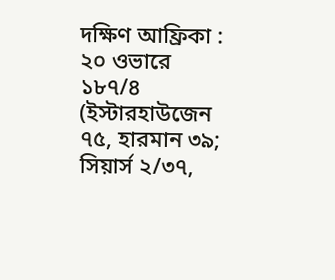দক্ষিণ আফ্রিকা :
২০ ওভারে ১৮৭/৪ (ইস্টারহাউজেন ৭৫, হারমান ৩৯; সিয়ার্স ২/৩৭,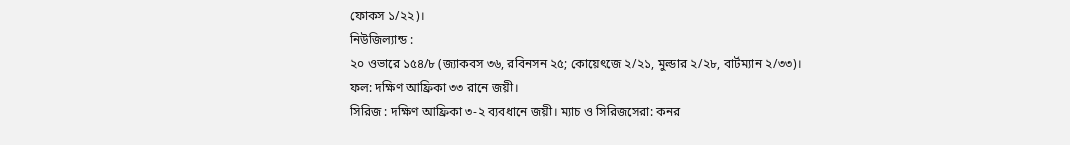ফোকস ১/২২)।
নিউজিল্যান্ড :
২০ ওভারে ১৫৪/৮ (জ্যাকবস ৩৬, রবিনসন ২৫; কোয়েৎজে ২/২১, মুল্ডার ২/২৮, বার্টম্যান ২/৩৩)।
ফল: দক্ষিণ আফ্রিকা ৩৩ রানে জয়ী।
সিরিজ : দক্ষিণ আফ্রিকা ৩-২ ব্যবধানে জয়ী। ম্যাচ ও সিরিজসেরা: কনর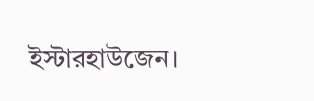ইস্টারহাউজেন।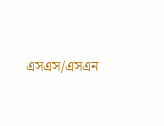এসএস/এসএন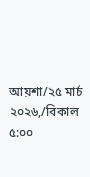আয়শা/২৫ মার্চ ২০২৬,/বিকাল ৫:০০